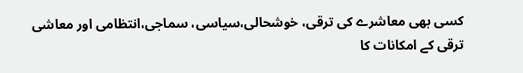کسی بھی معاشرے کی ترقی، خوشحالی،سیاسی، سماجی،انتظامی اور معاشی ترقی کے امکانات کا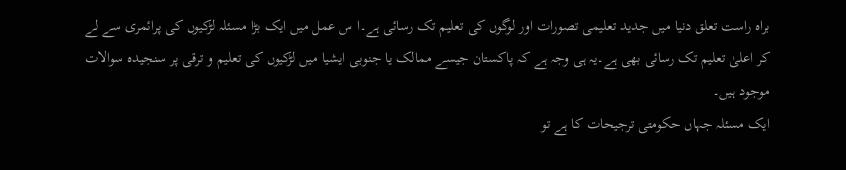براہ راست تعلق دنیا میں جدید تعلیمی تصورات اور لوگوں کی تعلیم تک رسائی ہے۔ا س عمل میں ایک بڑا مسئلہ لڑکیوں کی پرائمری سے لے کر اعلیٰ تعلیم تک رسائی بھی ہے۔یہ ہی وجہ ہے کہ پاکستان جیسے ممالک یا جنوبی ایشیا میں لڑکیوں کی تعلیم و ترقی پر سنجیدہ سوالات موجود ہیں۔
ایک مسئلہ جہاں حکومتی ترجیحات کا ہے تو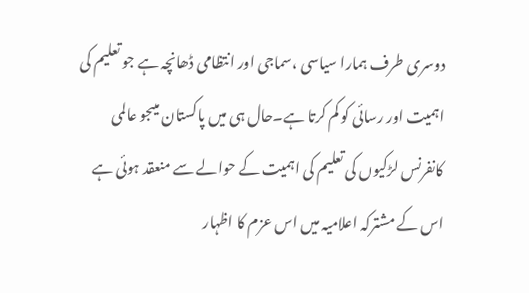دوسری طرف ہمارا سیاسی ،سماجی اور انتظامی ڈھانچہ ہے جو تعلیم کی اہمیت اور رسائی کو کم کرتا ہے۔حال ہی میں پاکستان میںجو عالمی کانفرنس لڑکیوں کی تعلیم کی اہمیت کے حوالے سے منعقد ہوئی ہے اس کے مشترکہ اعلامیہ میں اس عزم کا اظہار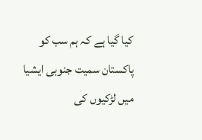کیا گیا ہے کہ ہم سب کو پاکستان سمیت جنوبی ایشیا میں لڑکیوں کی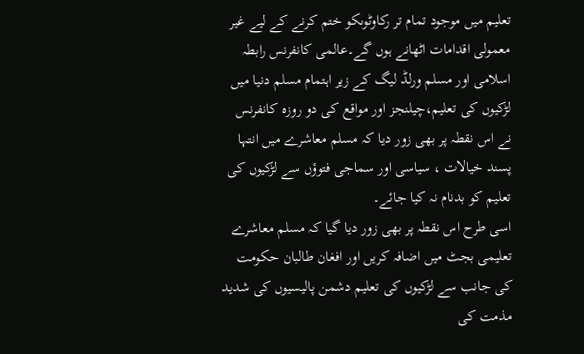تعلیم میں موجود تمام تر رکاوٹوںکو ختم کرنے کے لیے غیر معمولی اقدامات اٹھانے ہوں گے۔عالمی کانفرنس رابطہ اسلامی اور مسلم ورلڈ لیگ کے زیر اہتمام مسلم دنیا میں لڑکیوں کی تعلیم،چیلنجز اور مواقع کی دو روزہ کانفرنس نے اس نقطہ پر بھی زور دیا کہ مسلم معاشرے میں انتہا پسند خیالات ، سیاسی اور سماجی فتوؤں سے لڑکیوں کی تعلیم کو بدنام نہ کیا جائے۔
اسی طرح اس نقطہ پر بھی زور دیا گیا کہ مسلم معاشرے تعلیمی بجٹ میں اضافہ کریں اور افغان طالبان حکومت کی جانب سے لڑکیوں کی تعلیم دشمن پالیسیوں کی شدید مذمت کی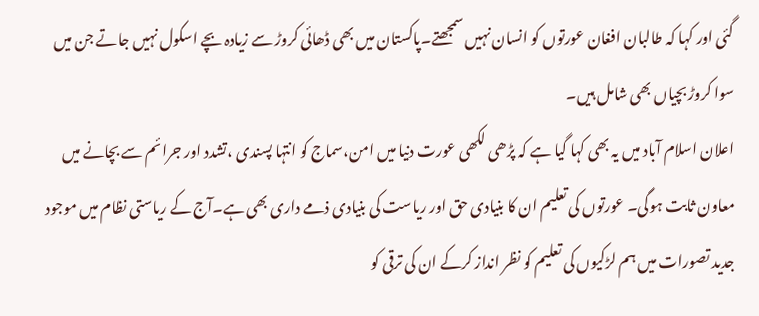گئی اور کہا کہ طالبان افغان عورتوں کو انسان نہیں سمجھتے۔پاکستان میں بھی ڈھائی کروڑ سے زیادہ بچے اسکول نہیں جاتے جن میں سوا کروڑ بچیاں بھی شامل ہیں۔
اعلان اسلام آباد میں یہ بھی کہا گیا ہے کہ پڑھی لکھی عورت دنیا میں امن،سماج کو انتہا پسندی ،تشدد اور جرائم سے بچانے میں معاون ثابت ہوگی۔ عورتوں کی تعلیم ان کا بنیادی حق اور ریاست کی بنیادی ذمے داری بھی ہے۔آج کے ریاستی نظام میں موجود جدید تصورات میں ہم لڑکیوں کی تعلیم کو نظر انداز کرکے ان کی ترقی کو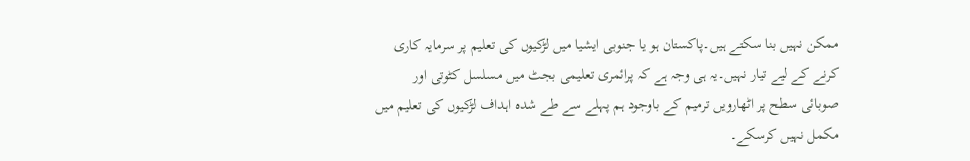ممکن نہیں بنا سکتے ہیں۔پاکستان ہو یا جنوبی ایشیا میں لڑکیوں کی تعلیم پر سرمایہ کاری کرنے کے لیے تیار نہیں۔یہ ہی وجہ ہے کہ پرائمری تعلیمی بجٹ میں مسلسل کٹوتی اور صوبائی سطح پر اٹھارویں ترمیم کے باوجود ہم پہلے سے طے شدہ اہداف لڑکیوں کی تعلیم میں مکمل نہیں کرسکے۔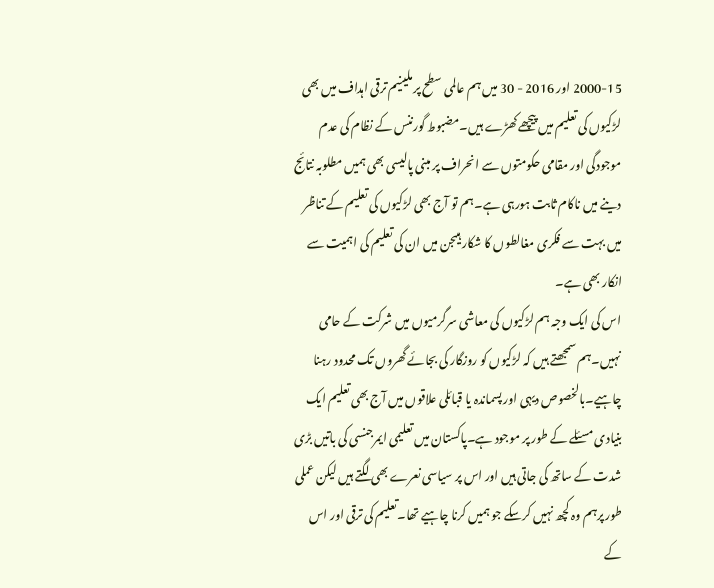2000-15 اور 2016 - 30 میں ہم عالمی سطح پر ملینیم ترقی اہداف میں بھی لڑکیوں کی تعلیم میں پیچھے کھڑے ہیں۔مضبوط گورننس کے نظام کی عدم موجودگی اور مقامی حکومتوں سے انحراف پر مبنی پالیسی بھی ہمیں مطلوبہ نتائج دینے میں ناکام ثابت ہورہی ہے۔ہم تو آج بھی لڑکیوں کی تعلیم کے تناظر میں بہت سے فکری مغالطوں کا شکار ہیںجن میں ان کی تعلیم کی اہمیت سے انکار بھی ہے۔
اس کی ایک وجہ ہم لڑکیوں کی معاشی سرگرمیوں میں شرکت کے حامی نہیں۔ہم سمجھتے ہیں کہ لڑکیوں کو روزگار کی بجائے گھروں تک محدود رہنا چاہیے۔بالخصوص دیہی اور پسماندہ یا قبائلی علاقوں میں آج بھی تعلیم ایک بنیادی مسئلے کے طور پر موجود ہے۔پاکستان میں تعلیمی ایمرجنسی کی باتیں بڑی شدت کے ساتھ کی جاتی ہیں اور اس پر سیاسی نعرے بھی لگتے ہیں لیکن عملی طور پرہم وہ کچھ نہیں کرسکے جو ہمیں کرنا چاہیے تھا۔تعلیم کی ترقی اور اس کے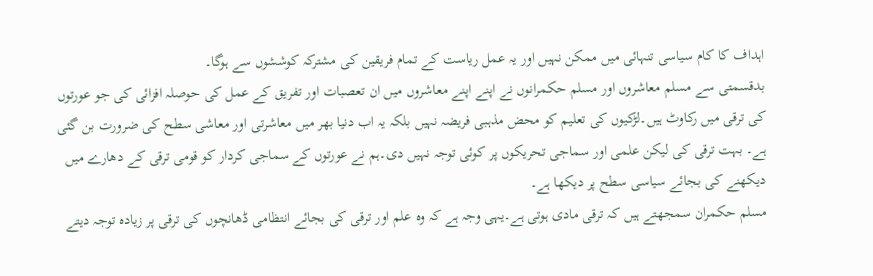اہداف کا کام سیاسی تنہائی میں ممکن نہیں اور یہ عمل ریاست کے تمام فریقین کی مشترکہ کوششوں سے ہوگا۔
بدقسمتی سے مسلم معاشروں اور مسلم حکمرانوں نے اپنے اپنے معاشروں میں ان تعصبات اور تفریق کے عمل کی حوصلہ افزائی کی جو عورتوں کی ترقی میں رکاوٹ ہیں۔لڑکیوں کی تعلیم کو محض مذہبی فریضہ نہیں بلکہ یہ اب دنیا بھر میں معاشرتی اور معاشی سطح کی ضرورت بن گئی ہے۔ بہت ترقی کی لیکن علمی اور سماجی تحریکوں پر کوئی توجہ نہیں دی۔ہم نے عورتوں کے سماجی کردار کو قومی ترقی کے دھارے میں دیکھنے کی بجائے سیاسی سطح پر دیکھا ہے۔
مسلم حکمران سمجھتے ہیں کہ ترقی مادی ہوتی ہے۔یہی وجہ ہے کہ وہ علم اور ترقی کی بجائے انتظامی ڈھانچوں کی ترقی پر زیادہ توجہ دیتے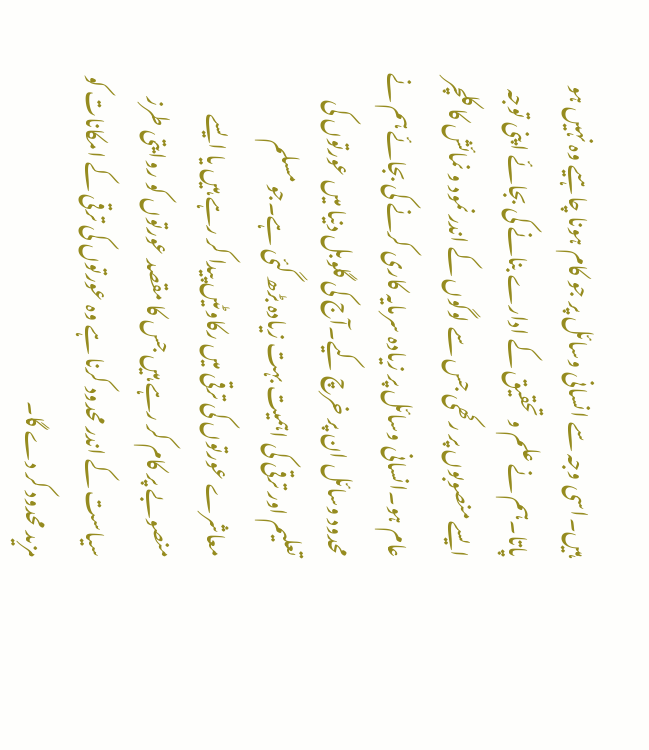ہیں۔اسی وجہ سے انسانی وسائل پر جو کام ہونا چاہیے وہ نہیں ہو پاتا۔ہم نے علم و تحقیق کے ادارے بنانے کی بجائے اپنی توجہ ایسے منصوبوں پر رکھی جس سے لوگوں کے اندر نمود و نمائش کا کلچر عام ہو۔انسانی وسائل پر زیادہ سرمایہ کاری کرنے کی بجائے ہم نے محدود وسائل ان پر خرچ کیے۔آج کی گلوبل دنیا میں عورتوں کی تعلیم اور ترقی کی اہمیت بہت زیادہ بڑھ گئی ہے۔جو مسلم معاشرے عورتوں کی ترقی میں رکاوٹیں پیدا کر رہے ہیں یا ایسے منصوبے پر کام کر رہے ہیں جس کا مقصد عورتوں کو روایتی طرز سیاست کے اندر محدود کرنا ہے وہ عورتوں کی ترقی کے امکانات کو مزید محدود کر دے گا۔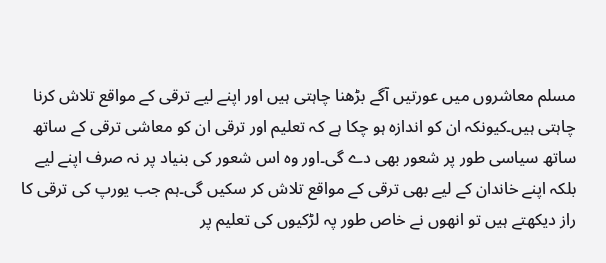مسلم معاشروں میں عورتیں آگے بڑھنا چاہتی ہیں اور اپنے لیے ترقی کے مواقع تلاش کرنا چاہتی ہیں۔کیونکہ ان کو اندازہ ہو چکا ہے کہ تعلیم اور ترقی ان کو معاشی ترقی کے ساتھ ساتھ سیاسی طور پر شعور بھی دے گی۔اور وہ اس شعور کی بنیاد پر نہ صرف اپنے لیے بلکہ اپنے خاندان کے لیے بھی ترقی کے مواقع تلاش کر سکیں گی۔ہم جب یورپ کی ترقی کا راز دیکھتے ہیں تو انھوں نے خاص طور پہ لڑکیوں کی تعلیم پر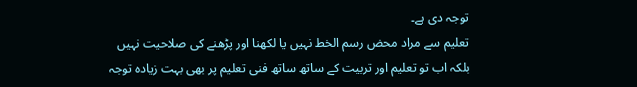توجہ دی ہے۔
تعلیم سے مراد محض رسم الخط نہیں یا لکھنا اور پڑھنے کی صلاحیت نہیں بلکہ اب تو تعلیم اور تربیت کے ساتھ ساتھ فنی تعلیم پر بھی بہت زیادہ توجہ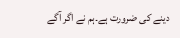دینے کی ضرورت ہے۔ہم نے اگر آگے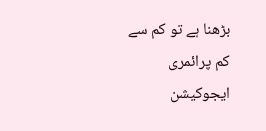بڑھنا ہے تو کم سے کم پرائمری ایجوکیشن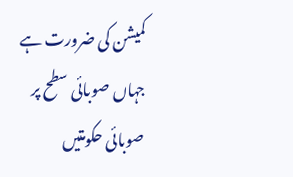کمیشن کی ضرورت ہے جہاں صوبائی سطح پر صوبائی حکومتیں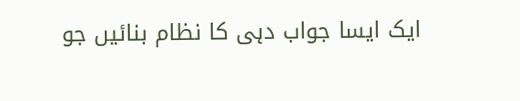ایک ایسا جواب دہی کا نظام بنائیں جو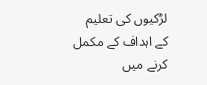لڑکیوں کی تعلیم کے اہداف کے مکمل کرنے میں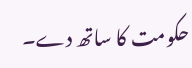حکومت کا ساتھ دے۔